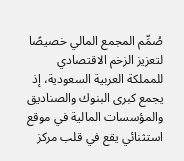صُمِّم المجمع المالي خصيصًا لتعزيز الزخم الاقتصادي للمملكة العربية السعودية، إذ يجمع كبرى البنوك والصناديق والمؤسسات المالية في موقع استثنائي يقع في قلب مركز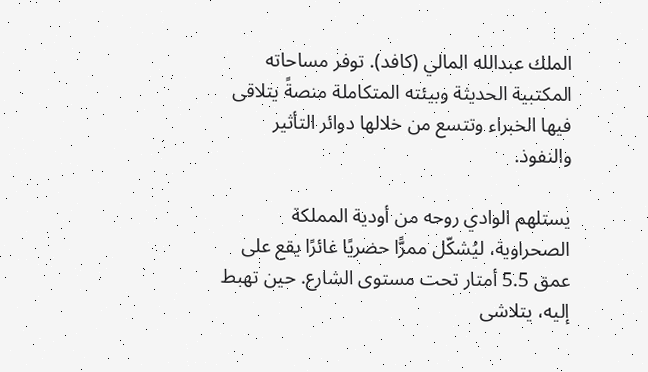الملك عبدالله المالي (كافد). توفر مساحاته المكتبية الحديثة وبيئته المتكاملة منصةً يتلاقى فيها الخبراء وتتسع من خلالها دوائر التأثير والنفوذ.

يستلهم الوادي روحه من أودية المملكة الصحراوية، ليُشكّل ممرًّا حضريًا غائرًا يقع على عمق 5.5 أمتار تحت مستوى الشارع. حين تهبط إليه، يتلاشى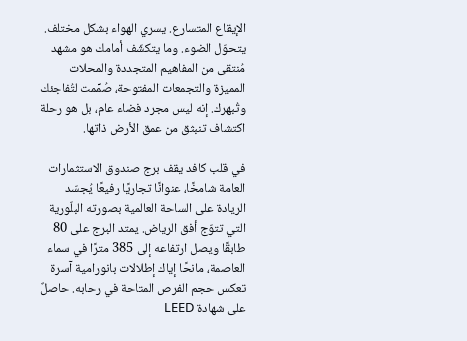الإيقاع المتسارع. يسري الهواء بشكل مختلف. يتحوّل الضوء. وما يتكشّف أمامك هو مشهد مُنتقى من المفاهيم المتجددة والمحلات المميزة والتجمعات المفتوحة، صُمِّمت لتُفاجئك وتُبهرك. إنه ليس مجرد فضاء عام، بل هو رحلة اكتشاف تنبثق من عمق الأرض ذاتها.

في قلب كافد يقف برج صندوق الاستثمارات العامة شامخًا، عنوانًا تجاريًا رفيعًا يُجسّد الريادة على الساحة العالمية بصورته البلّورية التي تتوّج أفق الرياض. يمتد البرج على 80 طابقًا ويصل ارتفاعه إلى 385 مترًا في سماء العاصمة، مانحًا إياك إطلالات بانورامية آسرة تعكس حجم الفرص المتاحة في رحابه. حاصلٌ على شهادة LEED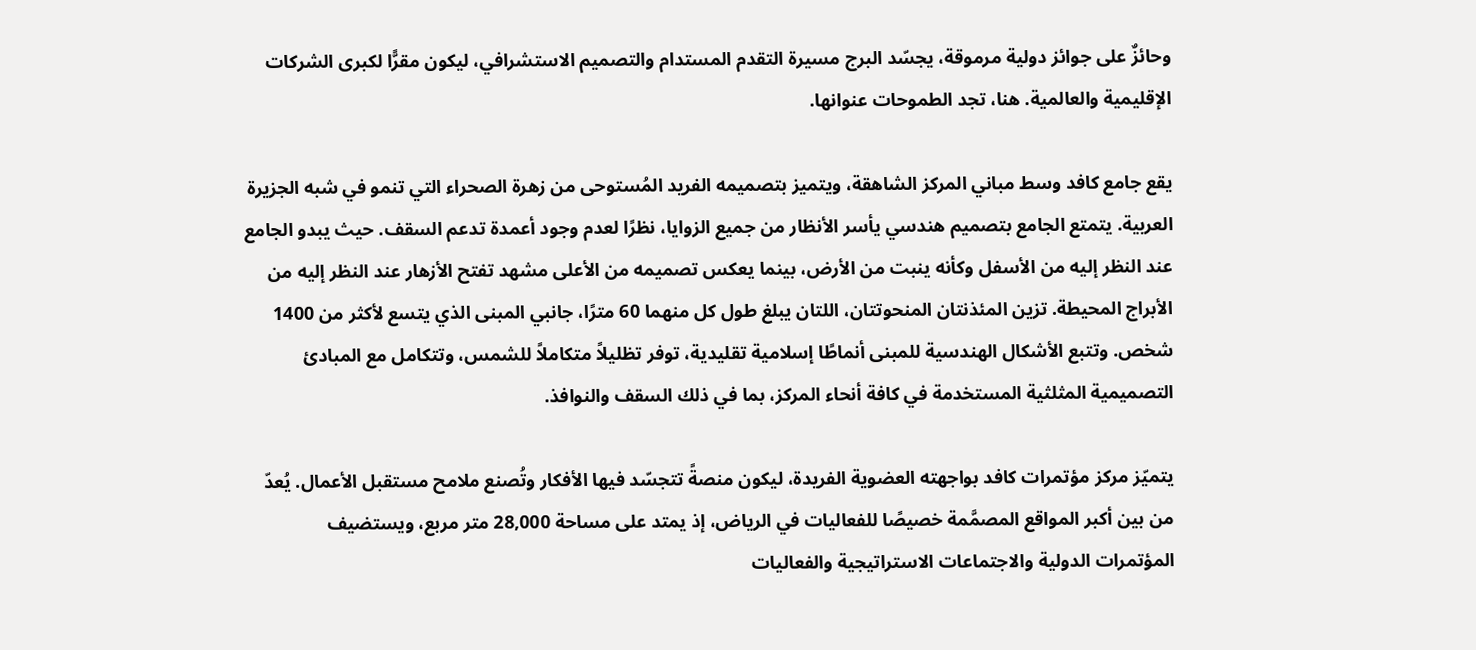وحائزٌ على جوائز دولية مرموقة، يجسّد البرج مسيرة التقدم المستدام والتصميم الاستشرافي، ليكون مقرًّا لكبرى الشركات الإقليمية والعالمية. هنا، تجد الطموحات عنوانها.

يقع جامع كافد وسط مباني المركز الشاهقة، ويتميز بتصميمه الفريد المُستوحى من زهرة الصحراء التي تنمو في شبه الجزيرة العربية. يتمتع الجامع بتصميم هندسي يأسر الأنظار من جميع الزوايا، نظرًا لعدم وجود أعمدة تدعم السقف. حيث يبدو الجامع عند النظر إليه من الأسفل وكأنه ينبت من الأرض، بينما يعكس تصميمه من الأعلى مشهد تفتح الأزهار عند النظر إليه من الأبراج المحيطة. تزين المئذنتان المنحوتتان، اللتان يبلغ طول كل منهما 60 مترًا، جانبي المبنى الذي يتسع لأكثر من 1400 شخص. وتتبع الأشكال الهندسية للمبنى أنماطًا إسلامية تقليدية، توفر تظليلاً متكاملاً للشمس، وتتكامل مع المبادئ التصميمية المثلثية المستخدمة في كافة أنحاء المركز، بما في ذلك السقف والنوافذ.

يتميّز مركز مؤتمرات كافد بواجهته العضوية الفريدة، ليكون منصةً تتجسّد فيها الأفكار وتُصنع ملامح مستقبل الأعمال. يُعدّ من بين أكبر المواقع المصمَّمة خصيصًا للفعاليات في الرياض، إذ يمتد على مساحة 28,000 متر مربع، ويستضيف المؤتمرات الدولية والاجتماعات الاستراتيجية والفعاليات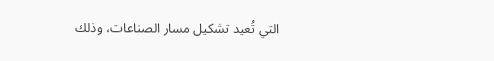التي تُعيد تشكيل مسار الصناعات، وذلك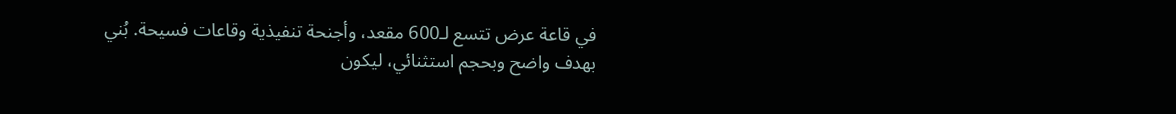في قاعة عرض تتسع لـ600 مقعد، وأجنحة تنفيذية وقاعات فسيحة. بُني بهدف واضح وبحجم استثنائي، ليكون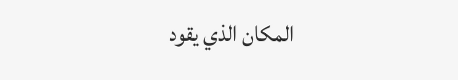المكان الذي يقود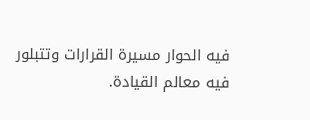فيه الحوار مسيرة القرارات وتتبلور فيه معالم القيادة.